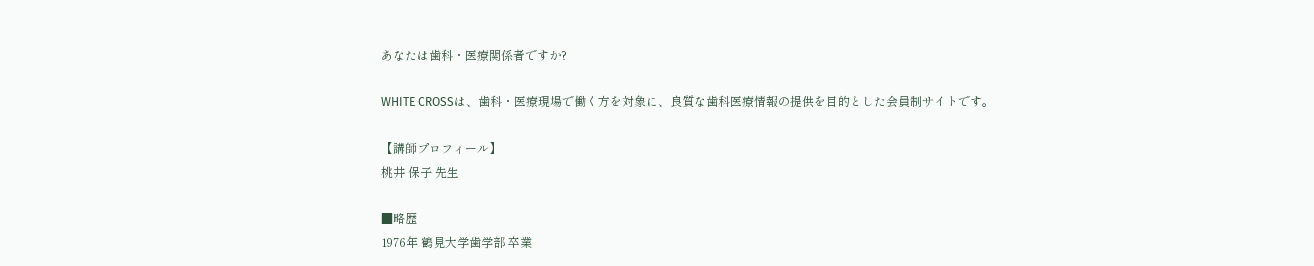あなたは歯科・医療関係者ですか?

WHITE CROSSは、歯科・医療現場で働く方を対象に、良質な歯科医療情報の提供を目的とした会員制サイトです。

【講師プロフィール】
桃井 保子 先生

■略歴
1976年 鶴見大学歯学部 卒業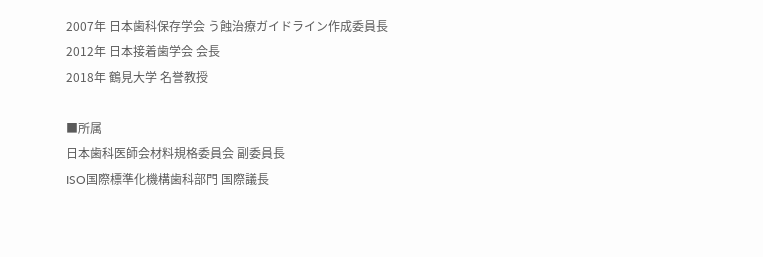2007年 日本歯科保存学会 う蝕治療ガイドライン作成委員長
2012年 日本接着歯学会 会長
2018年 鶴見大学 名誉教授

■所属
日本歯科医師会材料規格委員会 副委員長
ISO国際標準化機構歯科部門 国際議長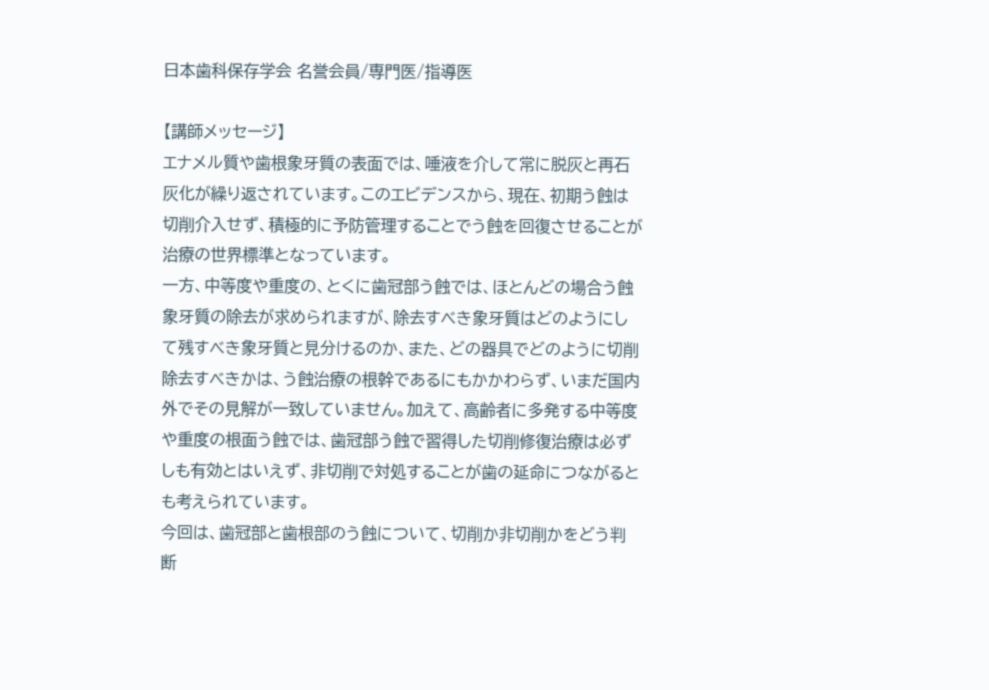日本歯科保存学会 名誉会員/専門医/指導医

【講師メッセージ】
エナメル質や歯根象牙質の表面では、唾液を介して常に脱灰と再石灰化が繰り返されています。このエビデンスから、現在、初期う蝕は切削介入せず、積極的に予防管理することでう蝕を回復させることが治療の世界標準となっています。
一方、中等度や重度の、とくに歯冠部う蝕では、ほとんどの場合う蝕象牙質の除去が求められますが、除去すべき象牙質はどのようにして残すべき象牙質と見分けるのか、また、どの器具でどのように切削除去すべきかは、う蝕治療の根幹であるにもかかわらず、いまだ国内外でその見解が一致していません。加えて、高齢者に多発する中等度や重度の根面う蝕では、歯冠部う蝕で習得した切削修復治療は必ずしも有効とはいえず、非切削で対処することが歯の延命につながるとも考えられています。
今回は、歯冠部と歯根部のう蝕について、切削か非切削かをどう判断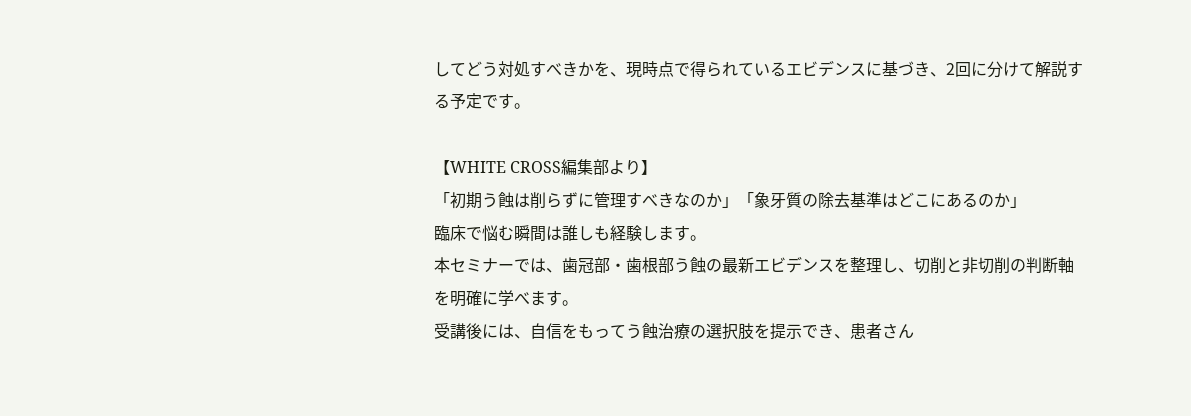してどう対処すべきかを、現時点で得られているエビデンスに基づき、2回に分けて解説する予定です。

【WHITE CROSS編集部より】
「初期う蝕は削らずに管理すべきなのか」「象牙質の除去基準はどこにあるのか」
臨床で悩む瞬間は誰しも経験します。
本セミナーでは、歯冠部・歯根部う蝕の最新エビデンスを整理し、切削と非切削の判断軸を明確に学べます。
受講後には、自信をもってう蝕治療の選択肢を提示でき、患者さん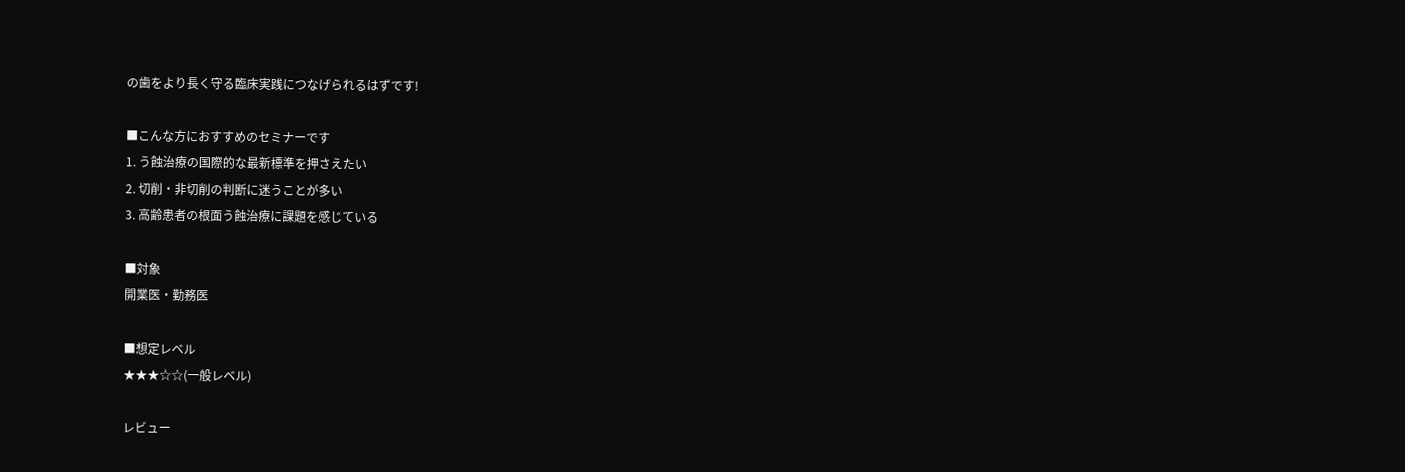の歯をより長く守る臨床実践につなげられるはずです!

■こんな方におすすめのセミナーです
1. う蝕治療の国際的な最新標準を押さえたい
2. 切削・非切削の判断に迷うことが多い
3. 高齢患者の根面う蝕治療に課題を感じている

■対象
開業医・勤務医

■想定レベル
★★★☆☆(一般レベル)

レビュー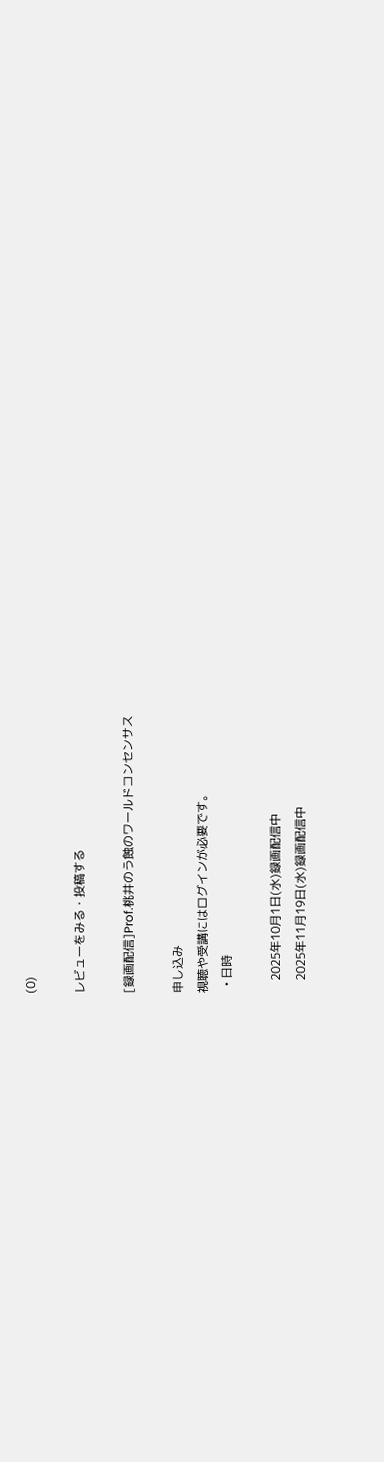(0)

レビューをみる・投稿する

[録画配信]Prof.桃井のう蝕のワールドコンセンサス

申し込み
視聴や受講にはログインが必要です。
  • 日時

    2025年10月1日(水)録画配信中
    2025年11月19日(水)録画配信中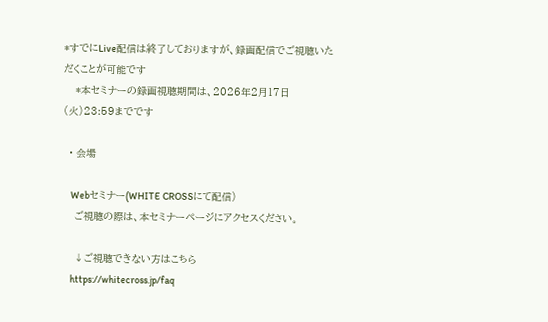*すでにLive配信は終了しておりますが、録画配信でご視聴いただくことが可能です
    *本セミナーの録画視聴期間は、2026年2月17日(火)23:59までです

  • 会場

    Webセミナー(WHITE CROSSにて配信)
    ご視聴の際は、本セミナーページにアクセスください。

    ↓ご視聴できない方はこちら
    https://whitecross.jp/faq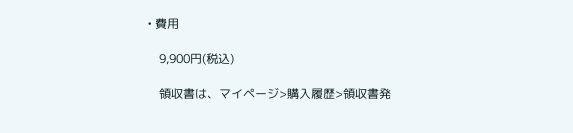• 費用

    9,900円(税込)

    領収書は、マイページ>購入履歴>領収書発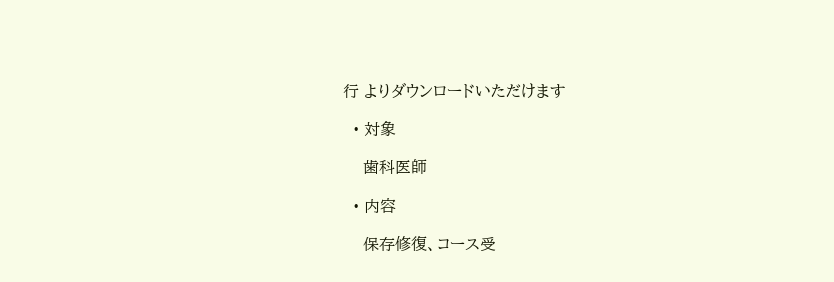行 よりダウンロードいただけます

  • 対象

    歯科医師

  • 内容

    保存修復、コース受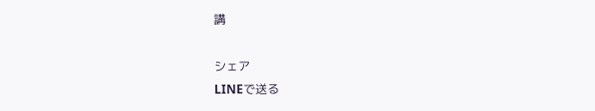講

シェア
LINEで送る